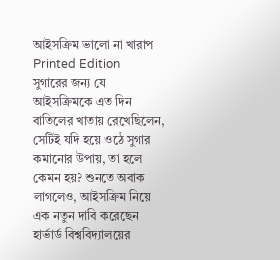আইসক্রিম ভালো না খারাপ
Printed Edition
সুগারের জন্য যে আইসক্রিমকে এত দিন বাতিলের খাতায় রেখেছিলেন, সেটিই যদি হয়ে ওঠে সুগার কমানোর উপায়, তা হলে কেমন হয়? শুনতে অবাক লাগলেও, আইসক্রিম নিয়ে এক নতুন দাবি করেছেন হার্ভার্ড বিশ্ববিদ্যালয়ের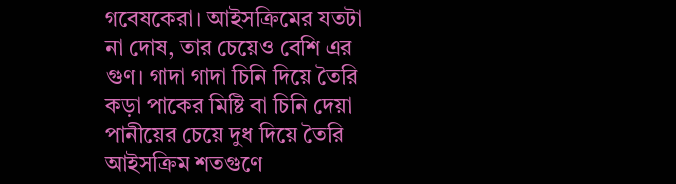গবেষকেরা। আইসক্রিমের যতটা না দোষ, তার চেয়েও বেশি এর গুণ। গাদা গাদা চিনি দিয়ে তৈরি কড়া পাকের মিষ্টি বা চিনি দেয়া পানীয়ের চেয়ে দুধ দিয়ে তৈরি আইসক্রিম শতগুণে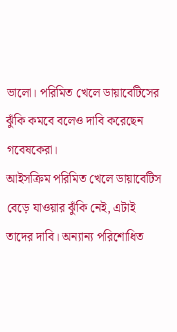ভালো। পরিমিত খেলে ডায়াবেটিসের ঝুঁকি কমবে বলেও দাবি করেছেন গবেষকেরা।
আইসক্রিম পরিমিত খেলে ডায়াবেটিস বেড়ে যাওয়ার ঝুঁকি নেই, এটাই তাদের দাবি। অন্যান্য পরিশোধিত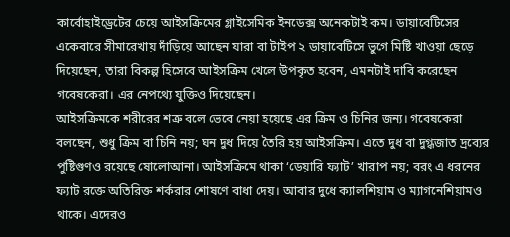কার্বোহাইড্রেটের চেয়ে আইসক্রিমের গ্লাইসেমিক ইনডেক্স অনেকটাই কম। ডায়াবেটিসের একেবারে সীমারেখায় দাঁড়িয়ে আছেন যারা বা টাইপ ২ ডায়াবেটিসে ভুগে মিষ্টি খাওয়া ছেড়ে দিয়েছেন, তারা বিকল্প হিসেবে আইসক্রিম খেলে উপকৃত হবেন, এমনটাই দাবি করেছেন গবেষকেরা। এর নেপথ্যে যুক্তিও দিয়েছেন।
আইসক্রিমকে শরীরের শত্রু বলে ভেবে নেয়া হয়েছে এর ক্রিম ও চিনির জন্য। গবেষকেরা বলছেন, শুধু ক্রিম বা চিনি নয়; ঘন দুধ দিয়ে তৈরি হয় আইসক্রিম। এতে দুধ বা দুগ্ধজাত দ্রব্যের পুষ্টিগুণও রয়েছে ষোলোআনা। আইসক্রিমে থাকা ‘ডেয়ারি ফ্যাট’ খারাপ নয়; বরং এ ধরনের ফ্যাট রক্তে অতিরিক্ত শর্করার শোষণে বাধা দেয়। আবার দুধে ক্যালশিয়াম ও ম্যাগনেশিয়ামও থাকে। এদেরও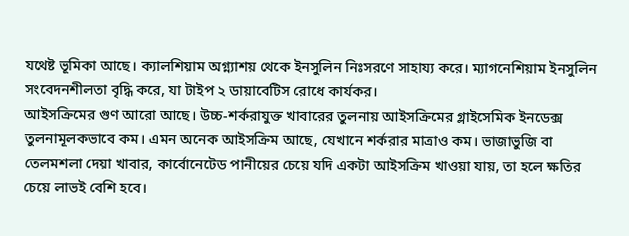যথেষ্ট ভূমিকা আছে। ক্যালশিয়াম অগ্ন্যাশয় থেকে ইনসুলিন নিঃসরণে সাহায্য করে। ম্যাগনেশিয়াম ইনসুলিন সংবেদনশীলতা বৃদ্ধি করে, যা টাইপ ২ ডায়াবেটিস রোধে কার্যকর।
আইসক্রিমের গুণ আরো আছে। উচ্চ-শর্করাযুক্ত খাবারের তুলনায় আইসক্রিমের গ্লাইসেমিক ইনডেক্স তুলনামূলকভাবে কম। এমন অনেক আইসক্রিম আছে, যেখানে শর্করার মাত্রাও কম। ভাজাভুজি বা তেলমশলা দেয়া খাবার, কার্বোনেটেড পানীয়ের চেয়ে যদি একটা আইসক্রিম খাওয়া যায়, তা হলে ক্ষতির চেয়ে লাভই বেশি হবে।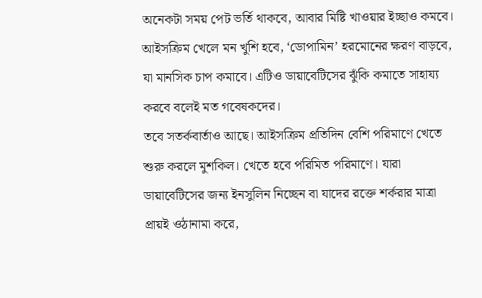অনেকটা সময় পেট ভর্তি থাকবে, আবার মিষ্টি খাওয়ার ইচ্ছাও কমবে। আইসক্রিম খেলে মন খুশি হবে, ‘ডোপামিন’ হরমোনের ক্ষরণ বাড়বে, যা মানসিক চাপ কমাবে। এটিও ডায়াবেটিসের ঝুঁকি কমাতে সাহায্য করবে বলেই মত গবেষকদের।
তবে সতর্কবার্তাও আছে। আইসক্রিম প্রতিদিন বেশি পরিমাণে খেতে শুরু করলে মুশকিল। খেতে হবে পরিমিত পরিমাণে। যারা ডায়াবেটিসের জন্য ইনসুলিন নিচ্ছেন বা যাদের রক্তে শর্করার মাত্রা প্রায়ই ওঠানামা করে,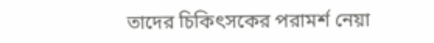তাদের চিকিৎসকের পরামর্শ নেয়া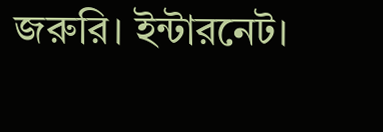জরুরি। ইন্টারনেট।